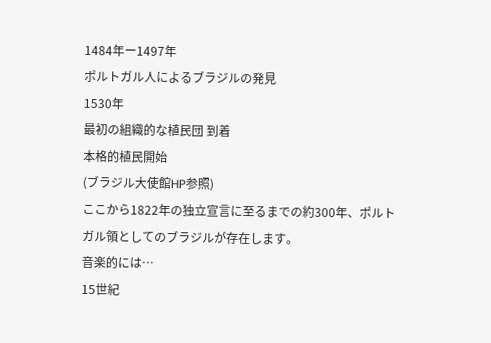1484年ー1497年
ポルトガル人によるブラジルの発見
1530年
最初の組織的な植民団 到着
本格的植民開始
(ブラジル大使館HP参照)
ここから1822年の独立宣言に至るまでの約300年、ポルトガル領としてのブラジルが存在します。
音楽的には…
15世紀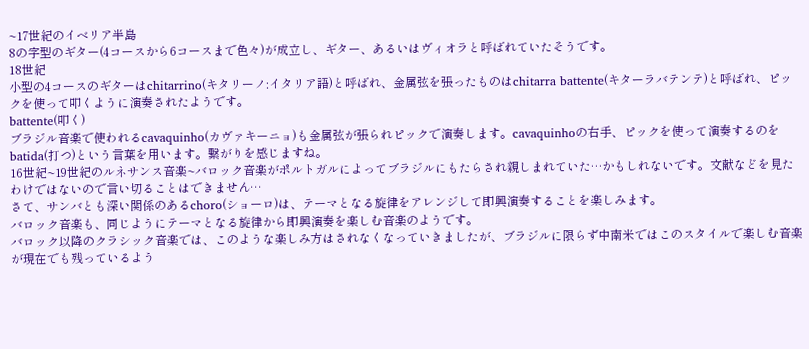~17世紀のイベリア半島
8の字型のギター(4コースから6コースまで色々)が成立し、ギター、あるいはヴィオラと呼ばれていたそうです。
18世紀
小型の4コースのギターはchitarrino(キタリーノ:イタリア語)と呼ばれ、金属弦を張ったものはchitarra battente(キターラバテンテ)と呼ばれ、ピックを使って叩くように演奏されたようです。
battente(叩く)
ブラジル音楽で使われるcavaquinho(カヴァキーニョ)も金属弦が張られピックで演奏します。cavaquinhoの右手、ピックを使って演奏するのをbatida(打つ)という言葉を用います。繋がりを感じますね。
16世紀~19世紀のルネサンス音楽~バロック音楽がポルトガルによってブラジルにもたらされ親しまれていた…かもしれないです。文献などを見たわけではないので言い切ることはできません…
さて、サンバとも深い関係のあるchoro(ショーロ)は、テーマとなる旋律をアレンジして即興演奏することを楽しみます。
バロック音楽も、同じようにテーマとなる旋律から即興演奏を楽しむ音楽のようです。
バロック以降のクラシック音楽では、このような楽しみ方はされなくなっていきましたが、ブラジルに限らず中南米ではこのスタイルで楽しむ音楽が現在でも残っているよう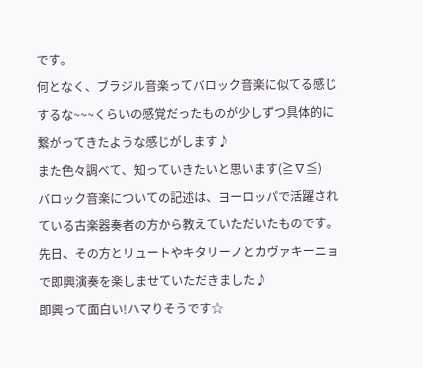です。
何となく、ブラジル音楽ってバロック音楽に似てる感じするな~~~くらいの感覚だったものが少しずつ具体的に繋がってきたような感じがします♪
また色々調べて、知っていきたいと思います(≧∇≦)
バロック音楽についての記述は、ヨーロッパで活躍されている古楽器奏者の方から教えていただいたものです。
先日、その方とリュートやキタリーノとカヴァキーニョで即興演奏を楽しませていただきました♪
即興って面白い!ハマりそうです☆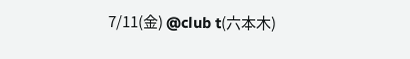7/11(金) @club t(六本木)